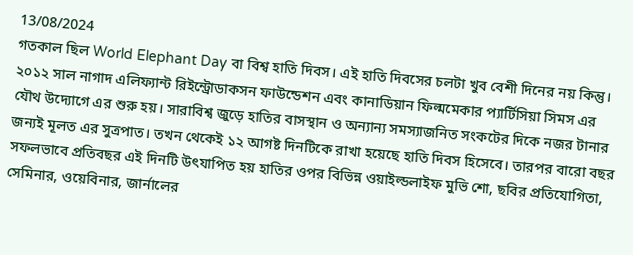13/08/2024
গতকাল ছিল World Elephant Day বা বিশ্ব হাতি দিবস। এই হাতি দিবসের চলটা খুব বেশী দিনের নয় কিন্তু। ২০১২ সাল নাগাদ এলিফ্যান্ট রিইন্ট্রোডাকসন ফাউন্ডেশন এবং কানাডিয়ান ফিল্মমেকার প্যার্টিসিয়া সিমস এর যৌথ উদ্যোগে এর শুরু হয়। সারাবিশ্ব জুড়ে হাতির বাসস্থান ও অন্যান্য সমস্যাজনিত সংকটের দিকে নজর টানার জন্যই মূলত এর সুত্রপাত। তখন থেকেই ১২ আগষ্ট দিনটিকে রাখা হয়েছে হাতি দিবস হিসেবে। তারপর বারো বছর সফলভাবে প্রতিবছর এই দিনটি উৎযাপিত হয় হাতির ওপর বিভিন্ন ওয়াইল্ডলাইফ মুভি শো, ছবির প্রতিযোগিতা, সেমিনার, ওয়েবিনার, জার্নালের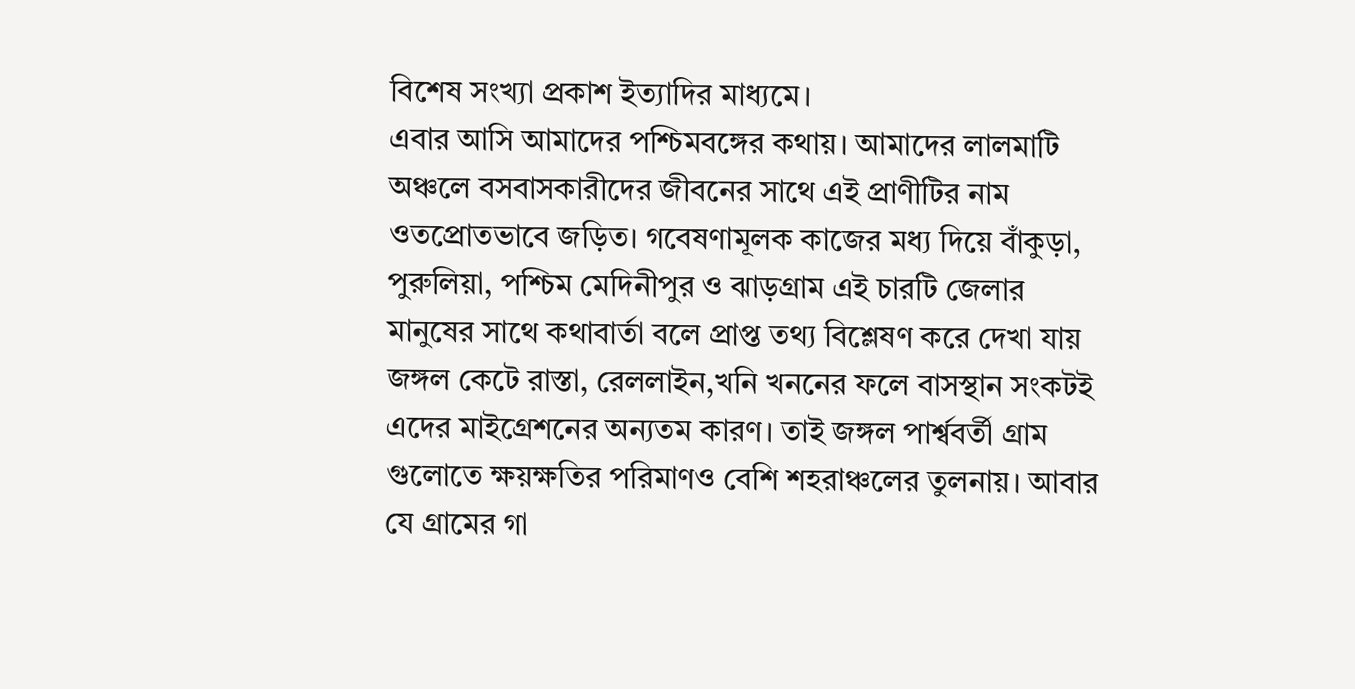বিশেষ সংখ্যা প্রকাশ ইত্যাদির মাধ্যমে।
এবার আসি আমাদের পশ্চিমবঙ্গের কথায়। আমাদের লালমাটি অঞ্চলে বসবাসকারীদের জীবনের সাথে এই প্রাণীটির নাম ওতপ্রোতভাবে জড়িত। গবেষণামূলক কাজের মধ্য দিয়ে বাঁকুড়া, পুরুলিয়া, পশ্চিম মেদিনীপুর ও ঝাড়গ্রাম এই চারটি জেলার মানুষের সাথে কথাবার্তা বলে প্রাপ্ত তথ্য বিশ্লেষণ করে দেখা যায় জঙ্গল কেটে রাস্তা, রেললাইন,খনি খননের ফলে বাসস্থান সংকটই এদের মাইগ্রেশনের অন্যতম কারণ। তাই জঙ্গল পার্শ্ববর্তী গ্রাম গুলোতে ক্ষয়ক্ষতির পরিমাণও বেশি শহরাঞ্চলের তুলনায়। আবার যে গ্রামের গা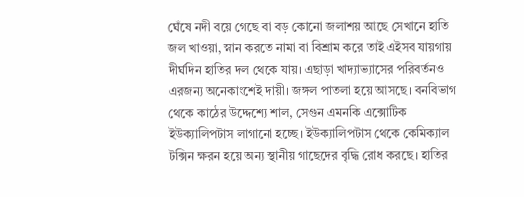ঘেঁষে নদী বয়ে গেছে বা বড় কোনো জলাশয় আছে সেখানে হাতি জল খাওয়া, স্নান করতে নামা বা বিশ্রাম করে তাই এইসব যায়গায় দীর্ঘদিন হাতির দল থেকে যায়। এছাড়া খাদ্যাভ্যাসের পরিবর্তনও এরজন্য অনেকাংশেই দায়ী। জঙ্গল পাতলা হয়ে আসছে। বনবিভাগ থেকে কাঠের উদ্দেশ্যে শাল, সেগুন এমনকি এক্সোটিক ইউক্যালিপটাস লাগানো হচ্ছে। ইউক্যালিপটাস থেকে কেমিক্যাল টক্সিন ক্ষরন হয়ে অন্য স্থানীয় গাছেদের বৃদ্ধি রোধ করছে। হাতির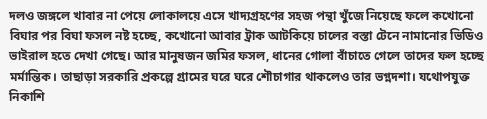দলও জঙ্গলে খাবার না পেয়ে লোকালয়ে এসে খাদ্যগ্রহণের সহজ পন্থা খুঁজে নিয়েছে ফলে কখোনো বিঘার পর বিঘা ফসল নষ্ট হচ্ছে, কখোনো আবার ট্রাক আটকিয়ে চালের বস্তা টেনে নামানোর ভিডিও ভাইরাল হতে দেখা গেছে। আর মানুষজন জমির ফসল, ধানের গোলা বাঁচাতে গেলে তাদের ফল হচ্ছে মর্মান্তিক। তাছাড়া সরকারি প্রকল্পে গ্রামের ঘরে ঘরে শৌচাগার থাকলেও তার ভগ্নদশা। যথোপযুক্ত নিকাশি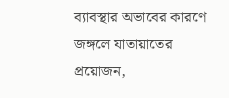ব্যাবস্থার অভাবের কারণে জঙ্গলে যাতায়াতের প্রয়োজন,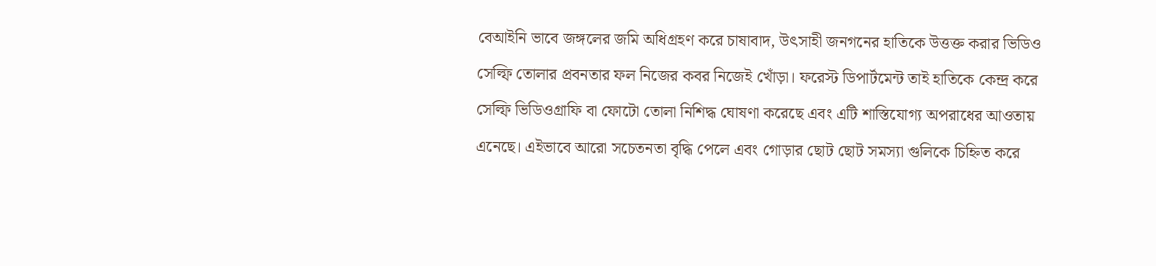বেআইনি ভাবে জঙ্গলের জমি অধিগ্রহণ করে চাষাবাদ, উৎসাহী জনগনের হাতিকে উত্তক্ত করার ভিডিও সেল্ফি তোলার প্রবনতার ফল নিজের কবর নিজেই খোঁড়া। ফরেস্ট ডিপার্টমেন্ট তাই হাতিকে কেন্দ্র করে সেল্ফি ভিডিওগ্রাফি বা ফোটো তোলা নিশিদ্ধ ঘোষণা করেছে এবং এটি শাস্তিযোগ্য অপরাধের আওতায় এনেছে। এইভাবে আরো সচেতনতা বৃদ্ধি পেলে এবং গোড়ার ছোট ছোট সমস্যা গুলিকে চিহ্নিত করে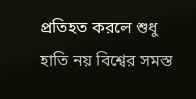প্রতিহত করলে শুধু হাতি নয় বিশ্বের সমস্ত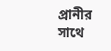প্রানীর সাথে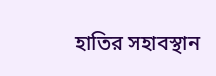হাতির সহাবস্থান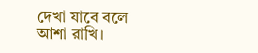দেখা যাবে বলে আশা রাখি।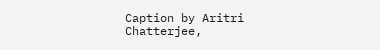Caption by Aritri Chatterjee,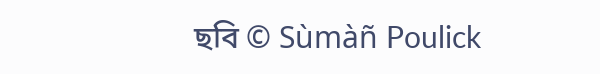ছবি © Sùmàñ Poulick